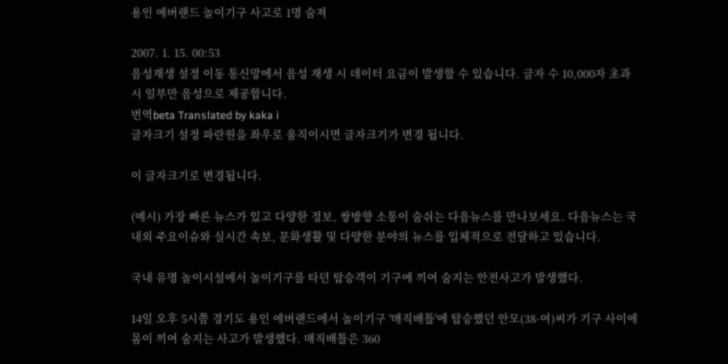용인 에버랜드 놀이기구 사고로 1명 숨져

2007. 1. 15. 00:53
음성재생 설정 이동 통신망에서 음성 재생 시 데이터 요금이 발생할 수 있습니다. 글자 수 10,000자 초과 시 일부만 음성으로 제공합니다.
번역beta Translated by kaka i
글자크기 설정 파란원을 좌우로 움직이시면 글자크기가 변경 됩니다.

이 글자크기로 변경됩니다.

(예시) 가장 빠른 뉴스가 있고 다양한 정보, 쌍방향 소통이 숨쉬는 다음뉴스를 만나보세요. 다음뉴스는 국내외 주요이슈와 실시간 속보, 문화생활 및 다양한 분야의 뉴스를 입체적으로 전달하고 있습니다.

국내 유명 놀이시설에서 놀이기구를 타던 탑승객이 기구에 끼여 숨지는 안전사고가 발생했다.

14일 오후 5시쯤 경기도 용인 에버랜드에서 놀이기구 '매직배틀'에 탑승했던 안모(38·여)씨가 기구 사이에 몸이 끼여 숨지는 사고가 발생했다. 매직배틀은 360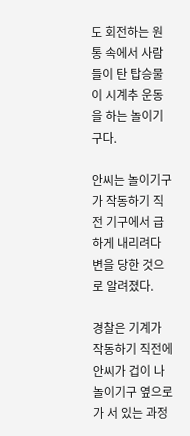도 회전하는 원통 속에서 사람들이 탄 탑승물이 시계추 운동을 하는 놀이기구다.

안씨는 놀이기구가 작동하기 직전 기구에서 급하게 내리려다 변을 당한 것으로 알려졌다.

경찰은 기계가 작동하기 직전에 안씨가 겁이 나 놀이기구 옆으로 가 서 있는 과정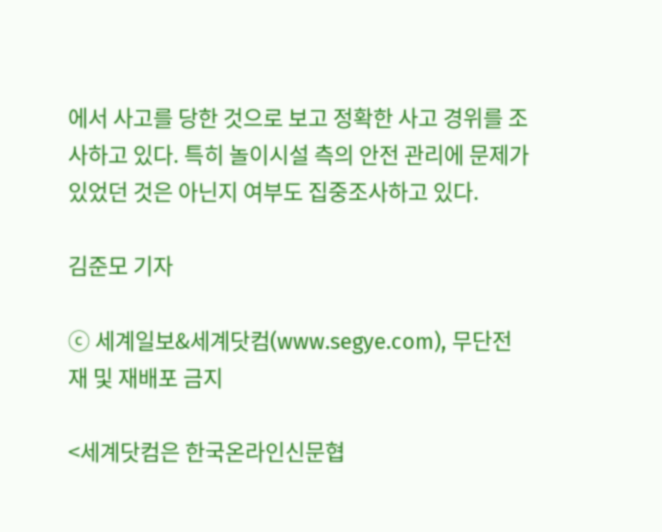에서 사고를 당한 것으로 보고 정확한 사고 경위를 조사하고 있다. 특히 놀이시설 측의 안전 관리에 문제가 있었던 것은 아닌지 여부도 집중조사하고 있다.

김준모 기자

ⓒ 세계일보&세계닷컴(www.segye.com), 무단전재 및 재배포 금지

<세계닷컴은 한국온라인신문협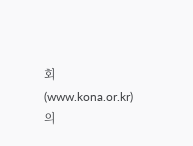회(www.kona.or.kr)의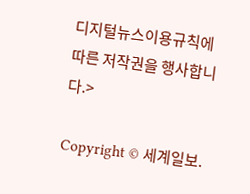디지털뉴스이용규칙에 따른 저작권을 행사합니다.>

Copyright © 세계일보.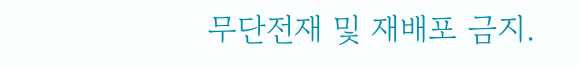무단전재 및 재배포 금지.